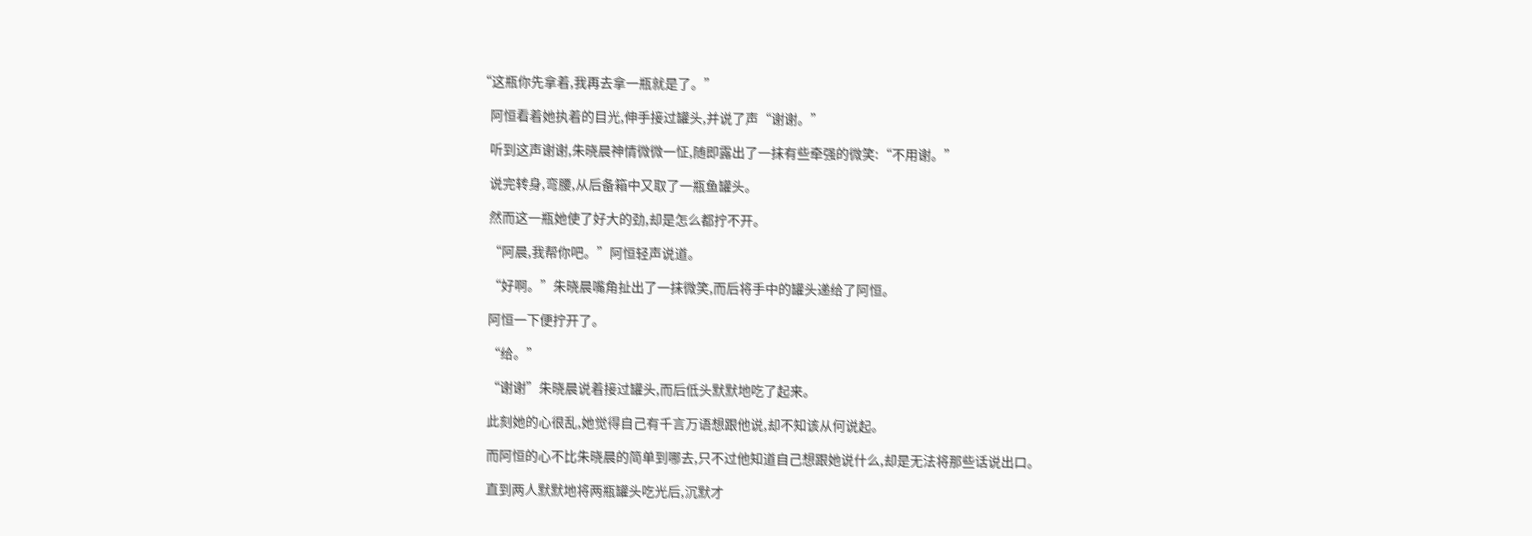“这瓶你先拿着,我再去拿一瓶就是了。”

    阿恒看着她执着的目光,伸手接过罐头,并说了声“谢谢。”

    听到这声谢谢,朱晓晨神情微微一怔,随即露出了一抹有些牵强的微笑:“不用谢。”

    说完转身,弯腰,从后备箱中又取了一瓶鱼罐头。

    然而这一瓶她使了好大的劲,却是怎么都拧不开。

    “阿晨,我帮你吧。”阿恒轻声说道。

    “好啊。”朱晓晨嘴角扯出了一抹微笑,而后将手中的罐头递给了阿恒。

    阿恒一下便拧开了。

    “给。”

    “谢谢”朱晓晨说着接过罐头,而后低头默默地吃了起来。

    此刻她的心很乱,她觉得自己有千言万语想跟他说,却不知该从何说起。

    而阿恒的心不比朱晓晨的简单到哪去,只不过他知道自己想跟她说什么,却是无法将那些话说出口。

    直到两人默默地将两瓶罐头吃光后,沉默才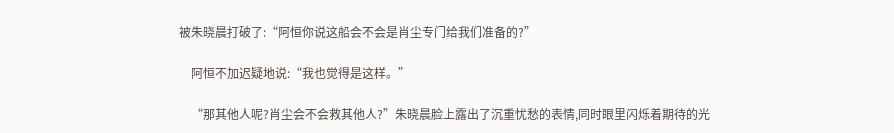被朱晓晨打破了:“阿恒你说这船会不会是肖尘专门给我们准备的?”

    阿恒不加迟疑地说:“我也觉得是这样。”

    “那其他人呢?肖尘会不会救其他人?”朱晓晨脸上露出了沉重忧愁的表情,同时眼里闪烁着期待的光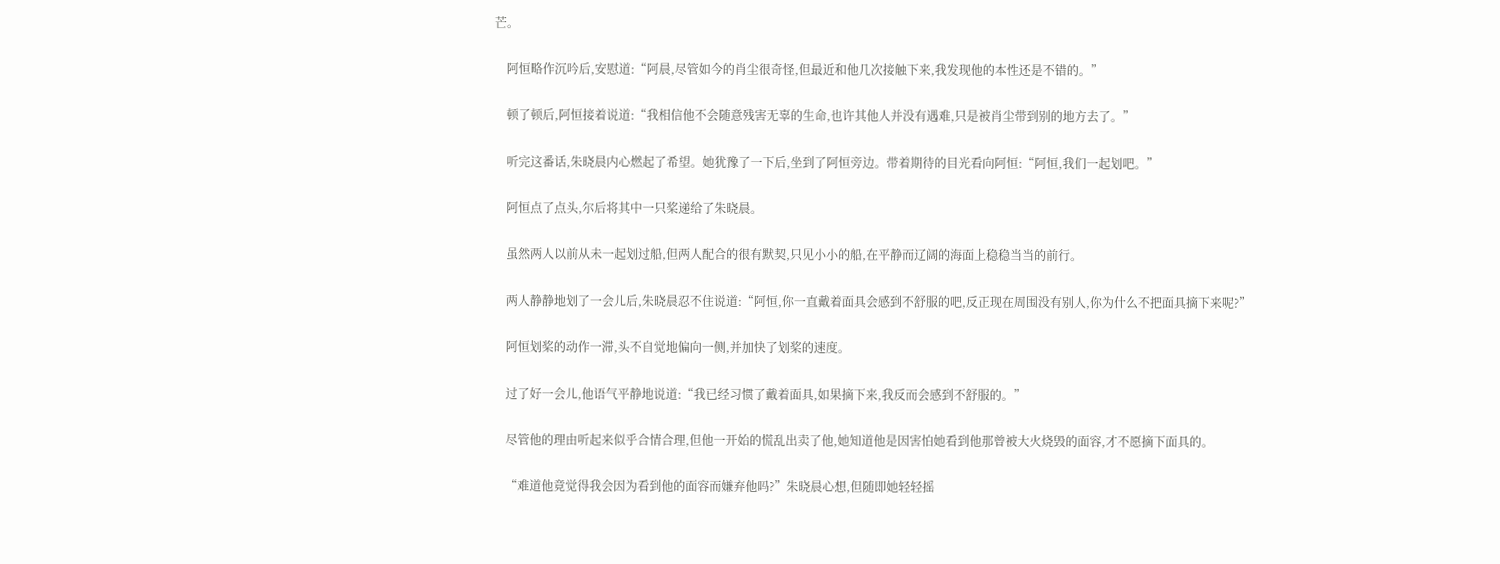芒。

    阿恒略作沉吟后,安慰道:“阿晨,尽管如今的肖尘很奇怪,但最近和他几次接触下来,我发现他的本性还是不错的。”

    顿了顿后,阿恒接着说道:“我相信他不会随意残害无辜的生命,也许其他人并没有遇难,只是被肖尘带到别的地方去了。”

    听完这番话,朱晓晨内心燃起了希望。她犹豫了一下后,坐到了阿恒旁边。带着期待的目光看向阿恒:“阿恒,我们一起划吧。”

    阿恒点了点头,尔后将其中一只桨递给了朱晓晨。

    虽然两人以前从未一起划过船,但两人配合的很有默契,只见小小的船,在平静而辽阔的海面上稳稳当当的前行。

    两人静静地划了一会儿后,朱晓晨忍不住说道:“阿恒,你一直戴着面具会感到不舒服的吧,反正现在周围没有别人,你为什么不把面具摘下来呢?”

    阿恒划桨的动作一滞,头不自觉地偏向一侧,并加快了划桨的速度。

    过了好一会儿,他语气平静地说道:“我已经习惯了戴着面具,如果摘下来,我反而会感到不舒服的。”

    尽管他的理由听起来似乎合情合理,但他一开始的慌乱出卖了他,她知道他是因害怕她看到他那曾被大火烧毁的面容,才不愿摘下面具的。

    “难道他竟觉得我会因为看到他的面容而嫌弃他吗?”朱晓晨心想,但随即她轻轻摇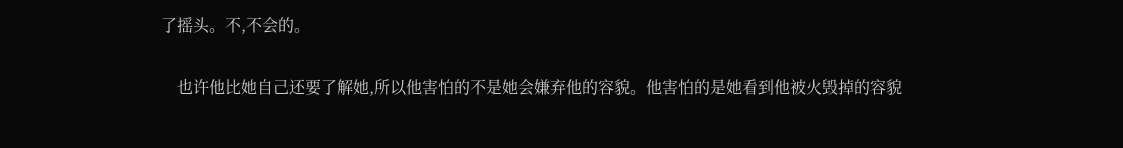了摇头。不,不会的。

    也许他比她自己还要了解她,所以他害怕的不是她会嫌弃他的容貌。他害怕的是她看到他被火毁掉的容貌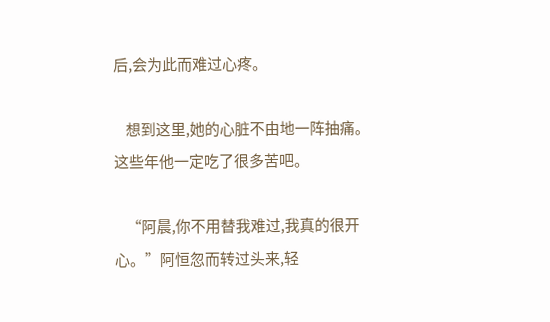后,会为此而难过心疼。

    想到这里,她的心脏不由地一阵抽痛。这些年他一定吃了很多苦吧。

    “阿晨,你不用替我难过,我真的很开心。”阿恒忽而转过头来,轻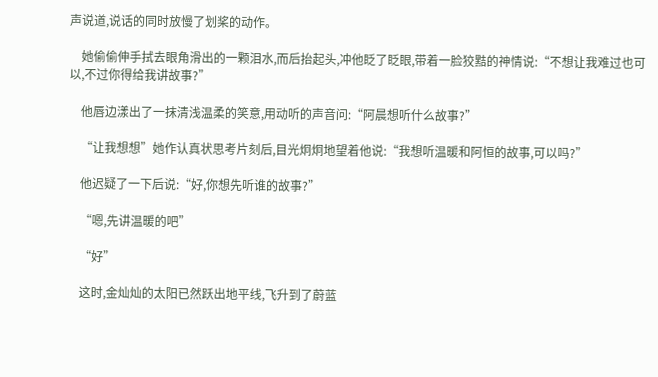声说道,说话的同时放慢了划桨的动作。

    她偷偷伸手拭去眼角滑出的一颗泪水,而后抬起头,冲他眨了眨眼,带着一脸狡黠的神情说:“不想让我难过也可以,不过你得给我讲故事?”

    他唇边漾出了一抹清浅温柔的笑意,用动听的声音问:“阿晨想听什么故事?”

    “让我想想”她作认真状思考片刻后,目光炯炯地望着他说:“我想听温暖和阿恒的故事,可以吗?”

    他迟疑了一下后说:“好,你想先听谁的故事?”

    “嗯,先讲温暖的吧”

    “好”

    这时,金灿灿的太阳已然跃出地平线,飞升到了蔚蓝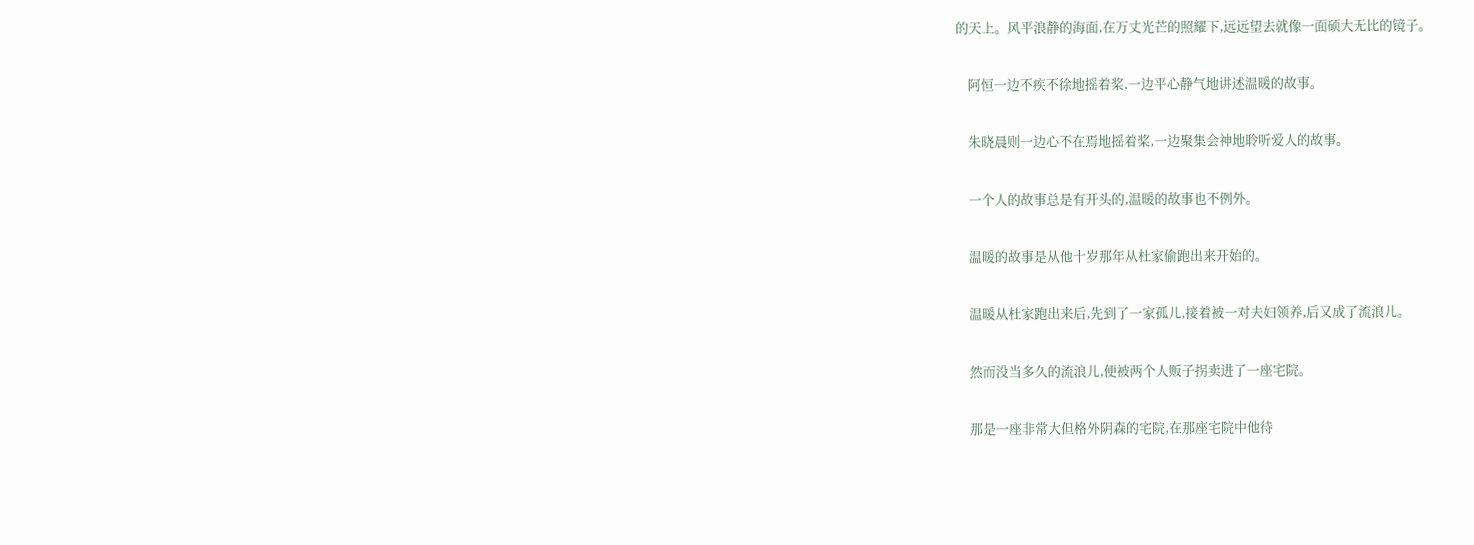的天上。风平浪静的海面,在万丈光芒的照耀下,远远望去就像一面硕大无比的镜子。

    阿恒一边不疾不徐地摇着桨,一边平心静气地讲述温暖的故事。

    朱晓晨则一边心不在焉地摇着桨,一边聚集会神地聆听爱人的故事。

    一个人的故事总是有开头的,温暖的故事也不例外。

    温暖的故事是从他十岁那年从杜家偷跑出来开始的。

    温暖从杜家跑出来后,先到了一家孤儿,接着被一对夫妇领养,后又成了流浪儿。

    然而没当多久的流浪儿,便被两个人贩子拐卖进了一座宅院。

    那是一座非常大但格外阴森的宅院,在那座宅院中他待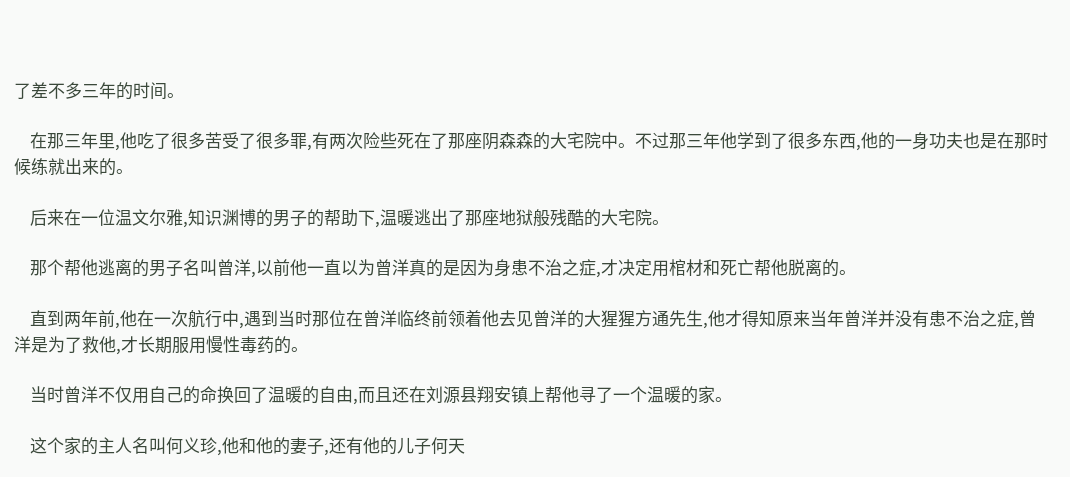了差不多三年的时间。

    在那三年里,他吃了很多苦受了很多罪,有两次险些死在了那座阴森森的大宅院中。不过那三年他学到了很多东西,他的一身功夫也是在那时候练就出来的。

    后来在一位温文尔雅,知识渊博的男子的帮助下,温暖逃出了那座地狱般残酷的大宅院。

    那个帮他逃离的男子名叫曾洋,以前他一直以为曾洋真的是因为身患不治之症,才决定用棺材和死亡帮他脱离的。

    直到两年前,他在一次航行中,遇到当时那位在曾洋临终前领着他去见曾洋的大猩猩方通先生,他才得知原来当年曾洋并没有患不治之症,曾洋是为了救他,才长期服用慢性毒药的。

    当时曾洋不仅用自己的命换回了温暖的自由,而且还在刘源县翔安镇上帮他寻了一个温暖的家。

    这个家的主人名叫何义珍,他和他的妻子,还有他的儿子何天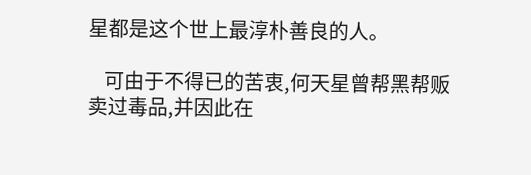星都是这个世上最淳朴善良的人。

    可由于不得已的苦衷,何天星曾帮黑帮贩卖过毒品,并因此在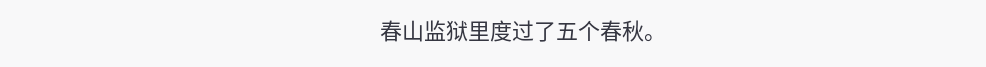春山监狱里度过了五个春秋。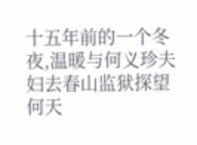十五年前的一个冬夜,温暖与何义珍夫妇去春山监狱探望何天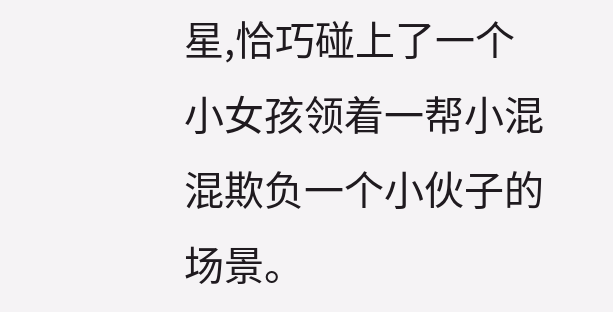星,恰巧碰上了一个小女孩领着一帮小混混欺负一个小伙子的场景。